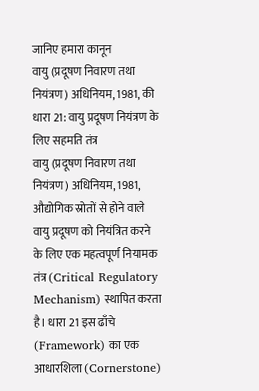जानिए हमारा कानून
वायु (प्रदूषण निवारण तथा नियंत्रण) अधिनियम, 1981, की धारा 21: वायु प्रदूषण नियंत्रण के लिए सहमति तंत्र
वायु (प्रदूषण निवारण तथा नियंत्रण) अधिनियम, 1981, औद्योगिक स्रोतों से होने वाले वायु प्रदूषण को नियंत्रित करने के लिए एक महत्वपूर्ण नियामक तंत्र (Critical Regulatory Mechanism) स्थापित करता है। धारा 21 इस ढाँचे (Framework) का एक आधारशिला (Cornerstone)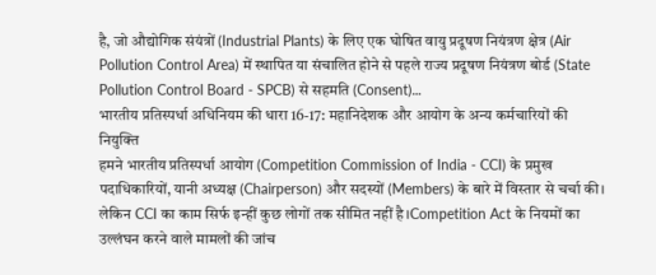है, जो औद्योगिक संयंत्रों (Industrial Plants) के लिए एक घोषित वायु प्रदूषण नियंत्रण क्षेत्र (Air Pollution Control Area) में स्थापित या संचालित होने से पहले राज्य प्रदूषण नियंत्रण बोर्ड (State Pollution Control Board - SPCB) से सहमति (Consent)...
भारतीय प्रतिस्पर्धा अधिनियम की धारा 16-17: महानिदेशक और आयोग के अन्य कर्मचारियों की नियुक्ति
हमने भारतीय प्रतिस्पर्धा आयोग (Competition Commission of India - CCI) के प्रमुख पदाधिकारियों, यानी अध्यक्ष (Chairperson) और सदस्यों (Members) के बारे में विस्तार से चर्चा की। लेकिन CCI का काम सिर्फ इन्हीं कुछ लोगों तक सीमित नहीं है।Competition Act के नियमों का उल्लंघन करने वाले मामलों की जांच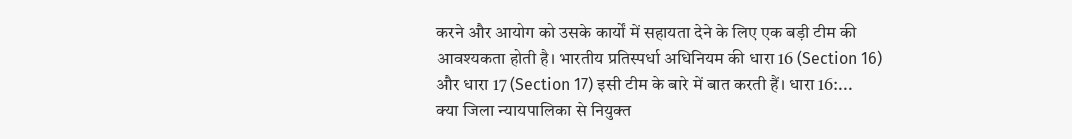करने और आयोग को उसके कार्यों में सहायता देने के लिए एक बड़ी टीम की आवश्यकता होती है। भारतीय प्रतिस्पर्धा अधिनियम की धारा 16 (Section 16) और धारा 17 (Section 17) इसी टीम के बारे में बात करती हैं। धारा 16:...
क्या जिला न्यायपालिका से नियुक्त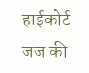हाईकोर्ट जज की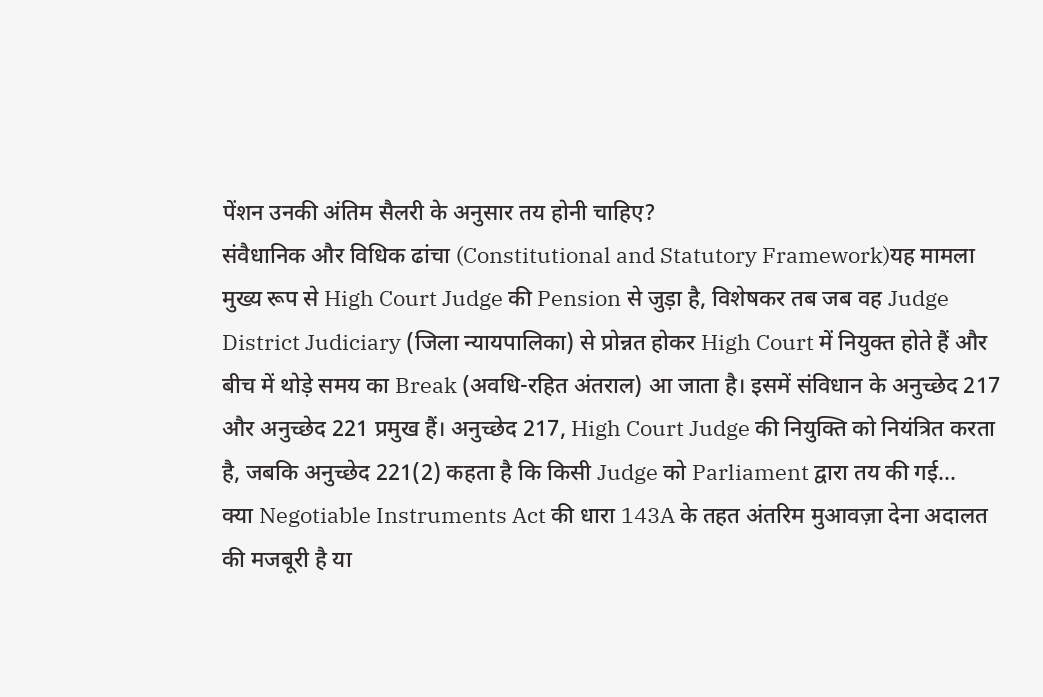पेंशन उनकी अंतिम सैलरी के अनुसार तय होनी चाहिए?
संवैधानिक और विधिक ढांचा (Constitutional and Statutory Framework)यह मामला मुख्य रूप से High Court Judge की Pension से जुड़ा है, विशेषकर तब जब वह Judge District Judiciary (जिला न्यायपालिका) से प्रोन्नत होकर High Court में नियुक्त होते हैं और बीच में थोड़े समय का Break (अवधि-रहित अंतराल) आ जाता है। इसमें संविधान के अनुच्छेद 217 और अनुच्छेद 221 प्रमुख हैं। अनुच्छेद 217, High Court Judge की नियुक्ति को नियंत्रित करता है, जबकि अनुच्छेद 221(2) कहता है कि किसी Judge को Parliament द्वारा तय की गई...
क्या Negotiable Instruments Act की धारा 143A के तहत अंतरिम मुआवज़ा देना अदालत की मजबूरी है या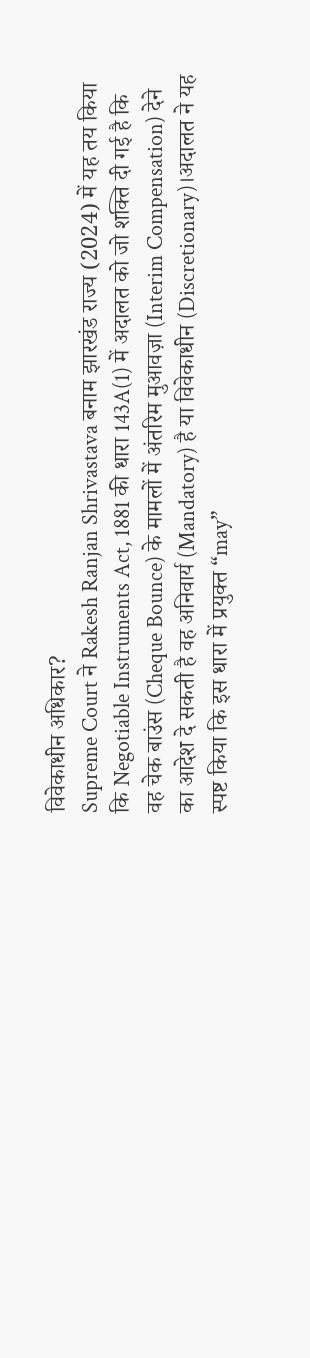विवेकाधीन अधिकार?
Supreme Court ने Rakesh Ranjan Shrivastava बनाम झारखंड राज्य (2024) में यह तय किया कि Negotiable Instruments Act, 1881 की धारा 143A(1) में अदालत को जो शक्ति दी गई है कि वह चेक बाउंस (Cheque Bounce) के मामलों में अंतरिम मुआवज़ा (Interim Compensation) देने का आदेश दे सकती है वह अनिवार्य (Mandatory) है या विवेकाधीन (Discretionary)।अदालत ने यह स्पष्ट किया कि इस धारा में प्रयुक्त “may”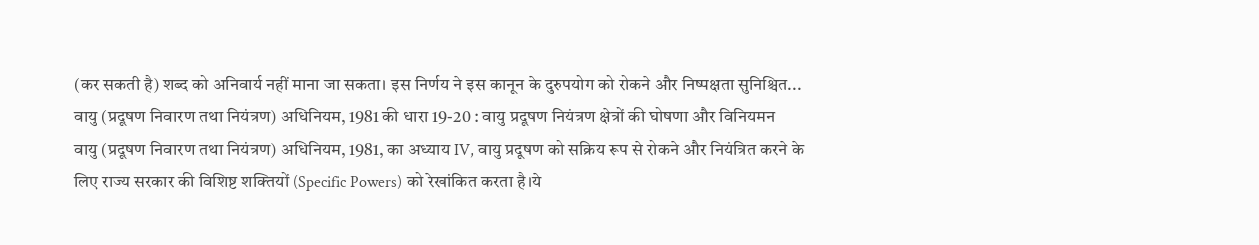(कर सकती है) शब्द को अनिवार्य नहीं माना जा सकता। इस निर्णय ने इस कानून के दुरुपयोग को रोकने और निष्पक्षता सुनिश्चित...
वायु (प्रदूषण निवारण तथा नियंत्रण) अधिनियम, 1981 की धारा 19-20 : वायु प्रदूषण नियंत्रण क्षेत्रों की घोषणा और विनियमन
वायु (प्रदूषण निवारण तथा नियंत्रण) अधिनियम, 1981, का अध्याय IV, वायु प्रदूषण को सक्रिय रूप से रोकने और नियंत्रित करने के लिए राज्य सरकार की विशिष्ट शक्तियों (Specific Powers) को रेखांकित करता है।ये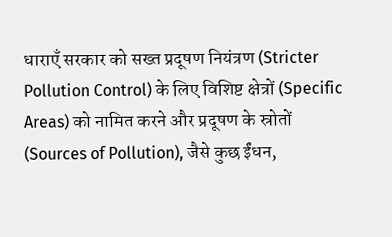धाराएँ सरकार को सख्त प्रदूषण नियंत्रण (Stricter Pollution Control) के लिए विशिष्ट क्षेत्रों (Specific Areas) को नामित करने और प्रदूषण के स्रोतों (Sources of Pollution), जैसे कुछ ईंधन,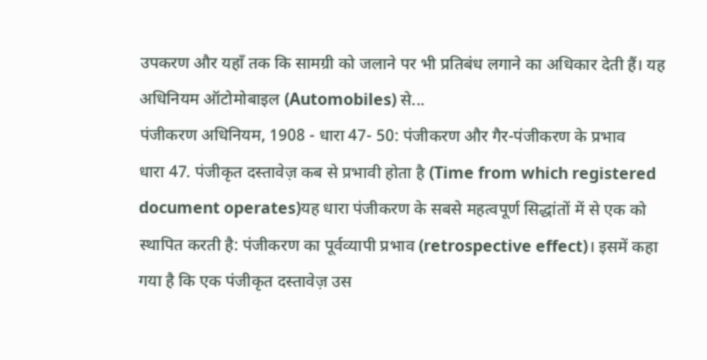उपकरण और यहाँ तक कि सामग्री को जलाने पर भी प्रतिबंध लगाने का अधिकार देती हैं। यह अधिनियम ऑटोमोबाइल (Automobiles) से...
पंजीकरण अधिनियम, 1908 - धारा 47- 50: पंजीकरण और गैर-पंजीकरण के प्रभाव
धारा 47. पंजीकृत दस्तावेज़ कब से प्रभावी होता है (Time from which registered document operates)यह धारा पंजीकरण के सबसे महत्वपूर्ण सिद्धांतों में से एक को स्थापित करती है: पंजीकरण का पूर्वव्यापी प्रभाव (retrospective effect)। इसमें कहा गया है कि एक पंजीकृत दस्तावेज़ उस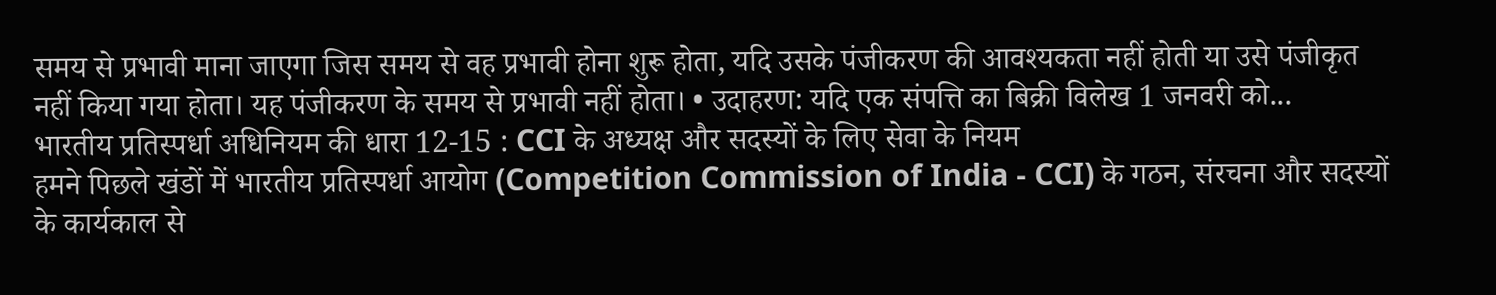समय से प्रभावी माना जाएगा जिस समय से वह प्रभावी होना शुरू होता, यदि उसके पंजीकरण की आवश्यकता नहीं होती या उसे पंजीकृत नहीं किया गया होता। यह पंजीकरण के समय से प्रभावी नहीं होता। • उदाहरण: यदि एक संपत्ति का बिक्री विलेख 1 जनवरी को...
भारतीय प्रतिस्पर्धा अधिनियम की धारा 12-15 : CCI के अध्यक्ष और सदस्यों के लिए सेवा के नियम
हमने पिछले खंडों में भारतीय प्रतिस्पर्धा आयोग (Competition Commission of India - CCI) के गठन, संरचना और सदस्यों के कार्यकाल से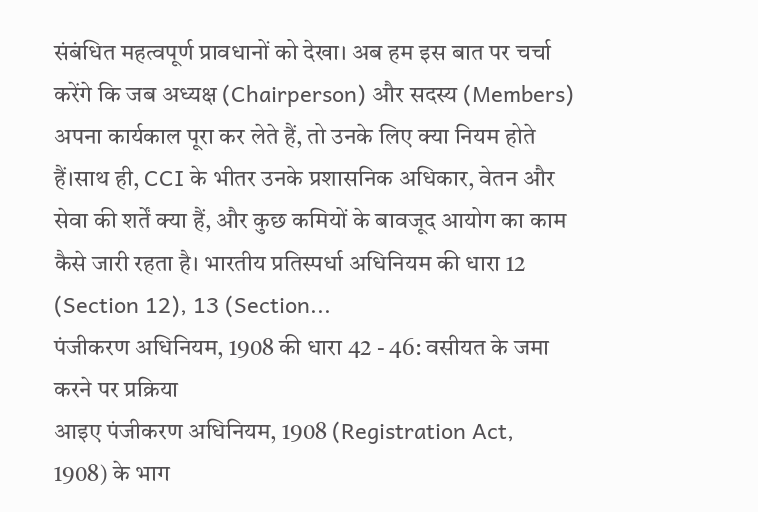संबंधित महत्वपूर्ण प्रावधानों को देखा। अब हम इस बात पर चर्चा करेंगे कि जब अध्यक्ष (Chairperson) और सदस्य (Members) अपना कार्यकाल पूरा कर लेते हैं, तो उनके लिए क्या नियम होते हैं।साथ ही, CCI के भीतर उनके प्रशासनिक अधिकार, वेतन और सेवा की शर्तें क्या हैं, और कुछ कमियों के बावजूद आयोग का काम कैसे जारी रहता है। भारतीय प्रतिस्पर्धा अधिनियम की धारा 12 (Section 12), 13 (Section...
पंजीकरण अधिनियम, 1908 की धारा 42 - 46: वसीयत के जमा करने पर प्रक्रिया
आइए पंजीकरण अधिनियम, 1908 (Registration Act, 1908) के भाग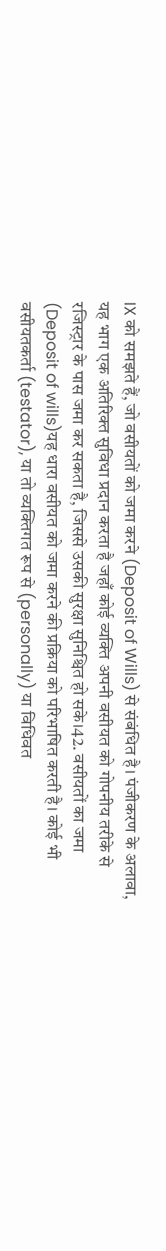IX को समझते हैं, जो वसीयतों को जमा करने (Deposit of Wills) से संबंधित है। पंजीकरण के अलावा, यह भाग एक अतिरिक्त सुविधा प्रदान करता है जहाँ कोई व्यक्ति अपनी वसीयत को गोपनीय तरीके से रजिस्ट्रार के पास जमा कर सकता है, जिससे उसकी सुरक्षा सुनिश्चित हो सके।42. वसीयतों का जमा (Deposit of wills)यह धारा वसीयत को जमा करने की प्रक्रिया को परिभाषित करती है। कोई भी वसीयतकर्ता (testator), या तो व्यक्तिगत रूप से (personally) या विधिवत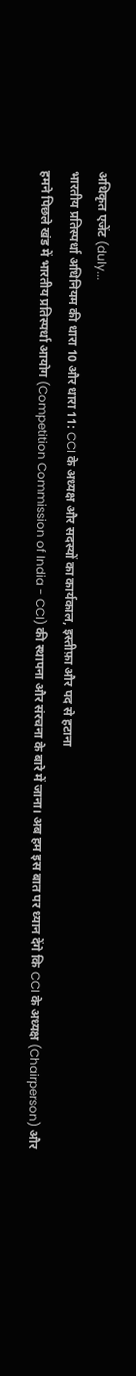अधिकृत एजेंट (duly...
भारतीय प्रतिस्पर्धा अधिनियम की धारा 10 और धारा 11: CCI के अध्यक्ष और सदस्यों का कार्यकाल, इस्तीफ़ा और पद से हटाना
हमने पिछले खंड में भारतीय प्रतिस्पर्धा आयोग (Competition Commission of India - CCI) की स्थापना और संरचना के बारे में जाना। अब हम इस बात पर ध्यान देंगे कि CCI के अध्यक्ष (Chairperson) और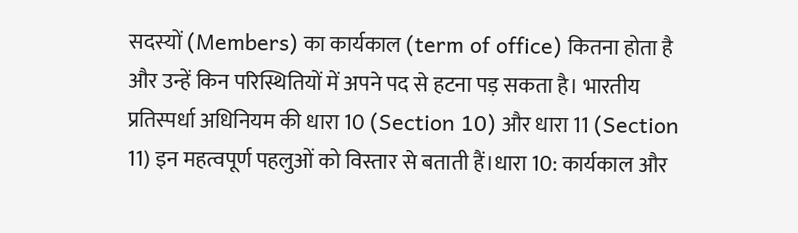सदस्यों (Members) का कार्यकाल (term of office) कितना होता है और उन्हें किन परिस्थितियों में अपने पद से हटना पड़ सकता है। भारतीय प्रतिस्पर्धा अधिनियम की धारा 10 (Section 10) और धारा 11 (Section 11) इन महत्वपूर्ण पहलुओं को विस्तार से बताती हैं।धारा 10: कार्यकाल और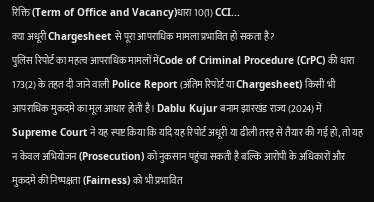रिक्ति (Term of Office and Vacancy)धारा 10(1) CCI...
क्या अधूरी Chargesheet से पूरा आपराधिक मामला प्रभावित हो सकता है?
पुलिस रिपोर्ट का महत्व आपराधिक मामलों मेंCode of Criminal Procedure (CrPC) की धारा 173(2) के तहत दी जाने वाली Police Report (अंतिम रिपोर्ट या Chargesheet) किसी भी आपराधिक मुकदमे का मूल आधार होती है। Dablu Kujur बनाम झारखंड राज्य (2024) में Supreme Court ने यह स्पष्ट किया कि यदि यह रिपोर्ट अधूरी या ढीली तरह से तैयार की गई हो, तो यह न केवल अभियोजन (Prosecution) को नुकसान पहुंचा सकती है बल्कि आरोपी के अधिकारों और मुकदमे की निष्पक्षता (Fairness) को भी प्रभावित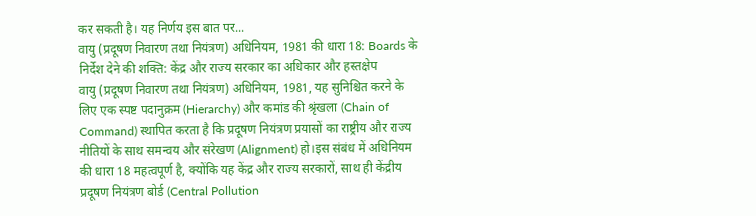कर सकती है। यह निर्णय इस बात पर...
वायु (प्रदूषण निवारण तथा नियंत्रण) अधिनियम, 1981 की धारा 18: Boards के निर्देश देने की शक्ति: केंद्र और राज्य सरकार का अधिकार और हस्तक्षेप
वायु (प्रदूषण निवारण तथा नियंत्रण) अधिनियम, 1981, यह सुनिश्चित करने के लिए एक स्पष्ट पदानुक्रम (Hierarchy) और कमांड की श्रृंखला (Chain of Command) स्थापित करता है कि प्रदूषण नियंत्रण प्रयासों का राष्ट्रीय और राज्य नीतियों के साथ समन्वय और संरेखण (Alignment) हो।इस संबंध में अधिनियम की धारा 18 महत्वपूर्ण है, क्योंकि यह केंद्र और राज्य सरकारों, साथ ही केंद्रीय प्रदूषण नियंत्रण बोर्ड (Central Pollution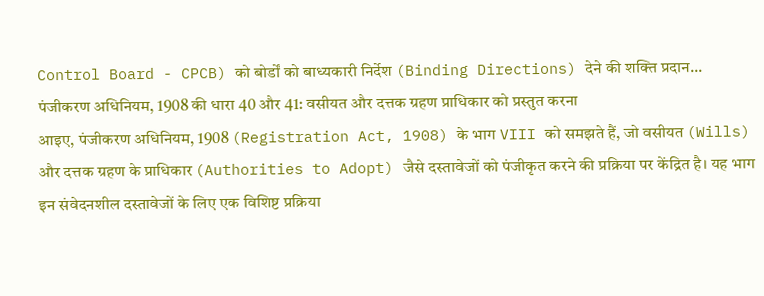Control Board - CPCB) को बोर्डों को बाध्यकारी निर्देश (Binding Directions) देने की शक्ति प्रदान...
पंजीकरण अधिनियम, 1908 की धारा 40 और 41: वसीयत और दत्तक ग्रहण प्राधिकार को प्रस्तुत करना
आइए, पंजीकरण अधिनियम, 1908 (Registration Act, 1908) के भाग VIII को समझते हैं, जो वसीयत (Wills) और दत्तक ग्रहण के प्राधिकार (Authorities to Adopt) जैसे दस्तावेजों को पंजीकृत करने की प्रक्रिया पर केंद्रित है। यह भाग इन संवेदनशील दस्तावेजों के लिए एक विशिष्ट प्रक्रिया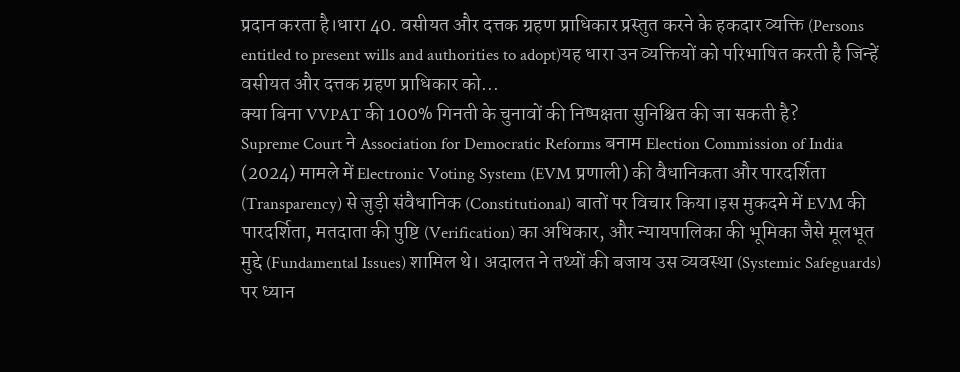प्रदान करता है।धारा 40. वसीयत और दत्तक ग्रहण प्राधिकार प्रस्तुत करने के हकदार व्यक्ति (Persons entitled to present wills and authorities to adopt)यह धारा उन व्यक्तियों को परिभाषित करती है जिन्हें वसीयत और दत्तक ग्रहण प्राधिकार को...
क्या बिना VVPAT की 100% गिनती के चुनावों की निष्पक्षता सुनिश्चित की जा सकती है?
Supreme Court ने Association for Democratic Reforms बनाम Election Commission of India (2024) मामले में Electronic Voting System (EVM प्रणाली) की वैधानिकता और पारदर्शिता (Transparency) से जुड़ी संवैधानिक (Constitutional) बातों पर विचार किया।इस मुकदमे में EVM की पारदर्शिता, मतदाता की पुष्टि (Verification) का अधिकार, और न्यायपालिका की भूमिका जैसे मूलभूत मुद्दे (Fundamental Issues) शामिल थे। अदालत ने तथ्यों की बजाय उस व्यवस्था (Systemic Safeguards) पर ध्यान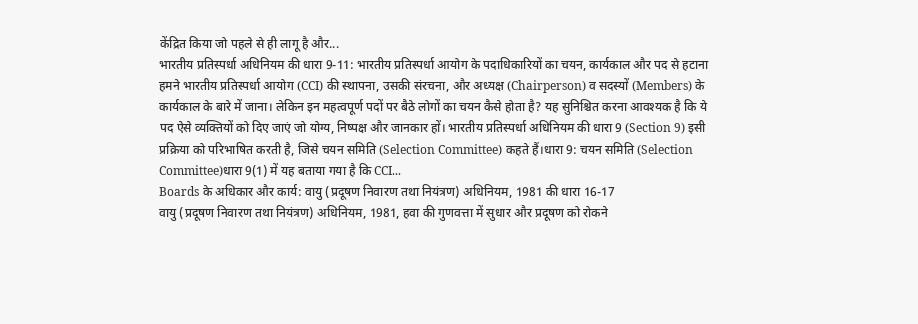केंद्रित किया जो पहले से ही लागू है और...
भारतीय प्रतिस्पर्धा अधिनियम की धारा 9-11: भारतीय प्रतिस्पर्धा आयोग के पदाधिकारियों का चयन, कार्यकाल और पद से हटाना
हमने भारतीय प्रतिस्पर्धा आयोग (CCI) की स्थापना, उसकी संरचना, और अध्यक्ष (Chairperson) व सदस्यों (Members) के कार्यकाल के बारे में जाना। लेकिन इन महत्वपूर्ण पदों पर बैठे लोगों का चयन कैसे होता है? यह सुनिश्चित करना आवश्यक है कि ये पद ऐसे व्यक्तियों को दिए जाएं जो योग्य, निष्पक्ष और जानकार हों। भारतीय प्रतिस्पर्धा अधिनियम की धारा 9 (Section 9) इसी प्रक्रिया को परिभाषित करती है, जिसे चयन समिति (Selection Committee) कहते हैं।धारा 9: चयन समिति (Selection Committee)धारा 9(1) में यह बताया गया है कि CCI...
Boards के अधिकार और कार्य: वायु (प्रदूषण निवारण तथा नियंत्रण) अधिनियम, 1981 की धारा 16-17
वायु (प्रदूषण निवारण तथा नियंत्रण) अधिनियम, 1981, हवा की गुणवत्ता में सुधार और प्रदूषण को रोकने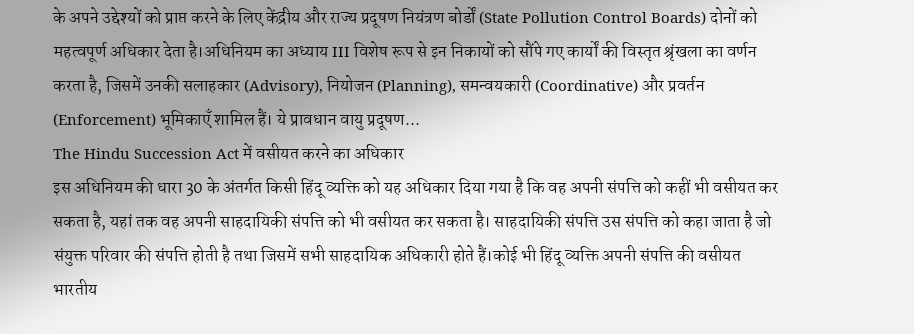के अपने उद्देश्यों को प्राप्त करने के लिए केंद्रीय और राज्य प्रदूषण नियंत्रण बोर्डों (State Pollution Control Boards) दोनों को महत्वपूर्ण अधिकार देता है।अधिनियम का अध्याय III विशेष रूप से इन निकायों को सौंपे गए कार्यों की विस्तृत श्रृंखला का वर्णन करता है, जिसमें उनकी सलाहकार (Advisory), नियोजन (Planning), समन्वयकारी (Coordinative) और प्रवर्तन (Enforcement) भूमिकाएँ शामिल हैं। ये प्रावधान वायु प्रदूषण...
The Hindu Succession Act में वसीयत करने का अधिकार
इस अधिनियम की धारा 30 के अंतर्गत किसी हिंदू व्यक्ति को यह अधिकार दिया गया है कि वह अपनी संपत्ति को कहीं भी वसीयत कर सकता है, यहां तक वह अपनी साहदायिकी संपत्ति को भी वसीयत कर सकता है। साहदायिकी संपत्ति उस संपत्ति को कहा जाता है जो संयुक्त परिवार की संपत्ति होती है तथा जिसमें सभी साहदायिक अधिकारी होते हैं।कोई भी हिंदू व्यक्ति अपनी संपत्ति की वसीयत भारतीय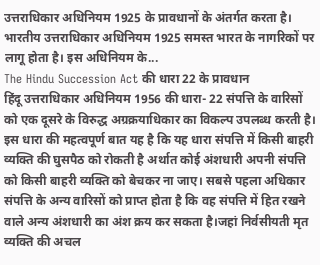उत्तराधिकार अधिनियम 1925 के प्रावधानों के अंतर्गत करता है। भारतीय उत्तराधिकार अधिनियम 1925 समस्त भारत के नागरिकों पर लागू होता है। इस अधिनियम के...
The Hindu Succession Act की धारा 22 के प्रावधान
हिंदू उत्तराधिकार अधिनियम 1956 की धारा- 22 संपत्ति के वारिसों को एक दूसरे के विरुद्ध अग्रक्रयाधिकार का विकल्प उपलब्ध करती है। इस धारा की महत्वपूर्ण बात यह है कि यह धारा संपत्ति में किसी बाहरी व्यक्ति की घुसपैठ को रोकती है अर्थात कोई अंशधारी अपनी संपत्ति को किसी बाहरी व्यक्ति को बेचकर ना जाए। सबसे पहला अधिकार संपत्ति के अन्य वारिसों को प्राप्त होता है कि वह संपत्ति में हित रखने वाले अन्य अंशधारी का अंश क्रय कर सकता है।जहां निर्वसीयती मृत व्यक्ति की अचल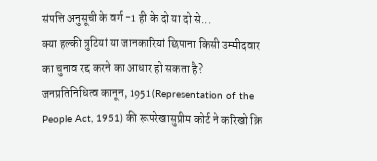संपत्ति अनुसूची के वर्ग -1 ही के दो या दो से...
क्या हल्की त्रुटियां या जानकारियां छिपाना किसी उम्मीदवार का चुनाव रद्द करने का आधार हो सकता है?
जनप्रतिनिधित्व कानून, 1951 (Representation of the People Act, 1951) की रूपरेखासुप्रीम कोर्ट ने करिखो क्रि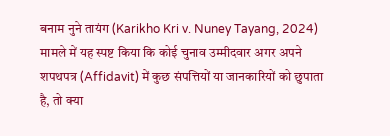बनाम नुने तायंग (Karikho Kri v. Nuney Tayang, 2024) मामले में यह स्पष्ट किया कि कोई चुनाव उम्मीदवार अगर अपने शपथपत्र (Affidavit) में कुछ संपत्तियों या जानकारियों को छुपाता है, तो क्या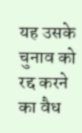यह उसके चुनाव को रद्द करने का वैध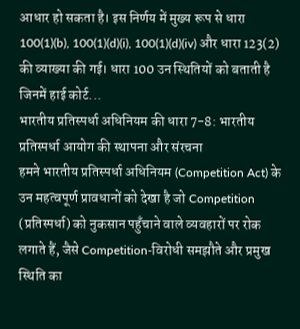आधार हो सकता है। इस निर्णय में मुख्य रूप से धारा 100(1)(b), 100(1)(d)(i), 100(1)(d)(iv) और धारा 123(2) की व्याख्या की गई। धारा 100 उन स्थितियों को बताती है जिनमें हाई कोर्ट...
भारतीय प्रतिस्पर्धा अधिनियम की धारा 7-8: भारतीय प्रतिस्पर्धा आयोग की स्थापना और संरचना
हमने भारतीय प्रतिस्पर्धा अधिनियम (Competition Act) के उन महत्वपूर्ण प्रावधानों को देखा है जो Competition (प्रतिस्पर्धा) को नुकसान पहुँचाने वाले व्यवहारों पर रोक लगाते हैं, जैसे Competition-विरोधी समझौते और प्रमुख स्थिति का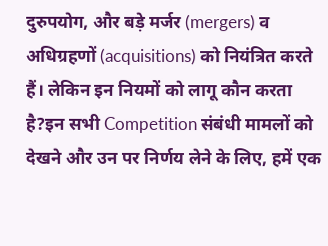दुरुपयोग, और बड़े मर्जर (mergers) व अधिग्रहणों (acquisitions) को नियंत्रित करते हैं। लेकिन इन नियमों को लागू कौन करता है?इन सभी Competition संबंधी मामलों को देखने और उन पर निर्णय लेने के लिए, हमें एक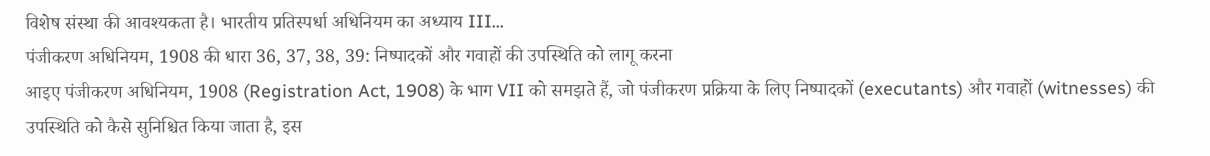विशेष संस्था की आवश्यकता है। भारतीय प्रतिस्पर्धा अधिनियम का अध्याय III...
पंजीकरण अधिनियम, 1908 की धारा 36, 37, 38, 39: निष्पादकों और गवाहों की उपस्थिति को लागू करना
आइए पंजीकरण अधिनियम, 1908 (Registration Act, 1908) के भाग VII को समझते हैं, जो पंजीकरण प्रक्रिया के लिए निष्पादकों (executants) और गवाहों (witnesses) की उपस्थिति को कैसे सुनिश्चित किया जाता है, इस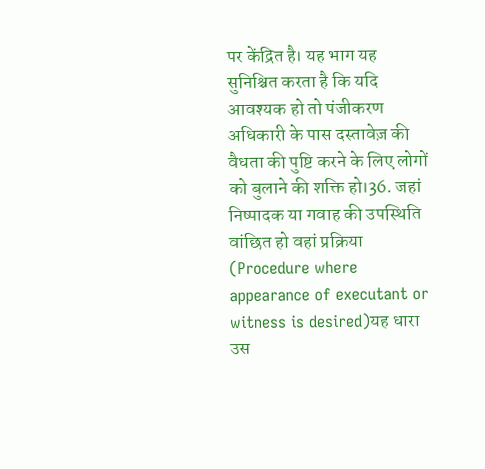पर केंद्रित है। यह भाग यह सुनिश्चित करता है कि यदि आवश्यक हो तो पंजीकरण अधिकारी के पास दस्तावेज़ की वैधता की पुष्टि करने के लिए लोगों को बुलाने की शक्ति हो।36. जहां निष्पादक या गवाह की उपस्थिति वांछित हो वहां प्रक्रिया (Procedure where appearance of executant or witness is desired)यह धारा उस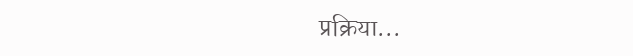प्रक्रिया...